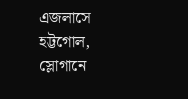এজলাসে হট্টগোল, স্লোগানে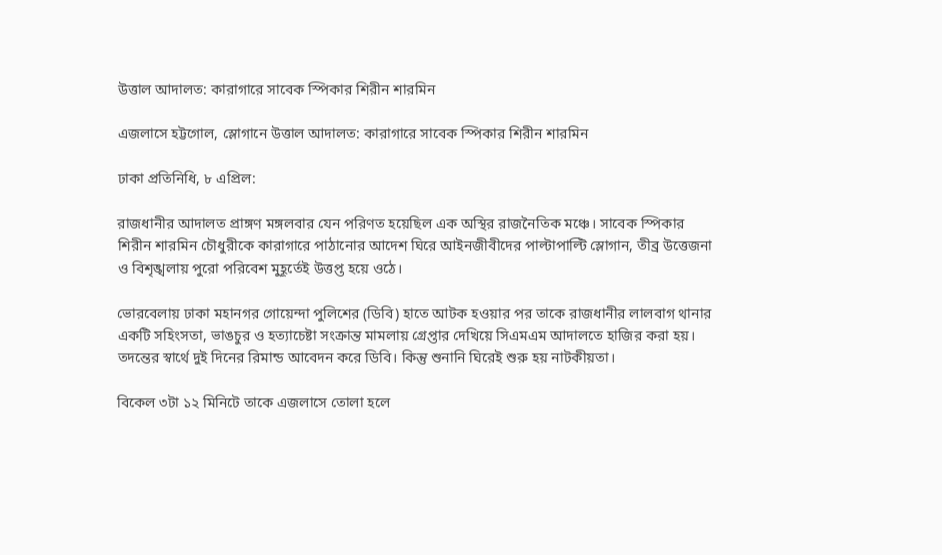উত্তাল আদালত: কারাগারে সাবেক স্পিকার শিরীন শারমিন

এজলাসে হট্টগোল, স্লোগানে উত্তাল আদালত: কারাগারে সাবেক স্পিকার শিরীন শারমিন

ঢাকা প্রতিনিধি, ৮ এপ্রিল:

রাজধানীর আদালত প্রাঙ্গণ মঙ্গলবার যেন পরিণত হয়েছিল এক অস্থির রাজনৈতিক মঞ্চে। সাবেক স্পিকার শিরীন শারমিন চৌধুরীকে কারাগারে পাঠানোর আদেশ ঘিরে আইনজীবীদের পাল্টাপাল্টি স্লোগান, তীব্র উত্তেজনা ও বিশৃঙ্খলায় পুরো পরিবেশ মুহূর্তেই উত্তপ্ত হয়ে ওঠে।

ভোরবেলায় ঢাকা মহানগর গোয়েন্দা পুলিশের (ডিবি) হাতে আটক হওয়ার পর তাকে রাজধানীর লালবাগ থানার একটি সহিংসতা, ভাঙচুর ও হত্যাচেষ্টা সংক্রান্ত মামলায় গ্রেপ্তার দেখিয়ে সিএমএম আদালতে হাজির করা হয়। তদন্তের স্বার্থে দুই দিনের রিমান্ড আবেদন করে ডিবি। কিন্তু শুনানি ঘিরেই শুরু হয় নাটকীয়তা।

বিকেল ৩টা ১২ মিনিটে তাকে এজলাসে তোলা হলে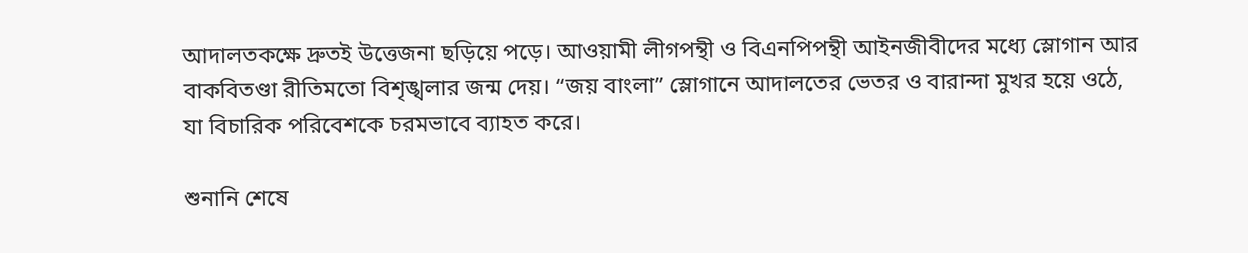আদালতকক্ষে দ্রুতই উত্তেজনা ছড়িয়ে পড়ে। আওয়ামী লীগপন্থী ও বিএনপিপন্থী আইনজীবীদের মধ্যে স্লোগান আর বাকবিতণ্ডা রীতিমতো বিশৃঙ্খলার জন্ম দেয়। “জয় বাংলা” স্লোগানে আদালতের ভেতর ও বারান্দা মুখর হয়ে ওঠে, যা বিচারিক পরিবেশকে চরমভাবে ব্যাহত করে।

শুনানি শেষে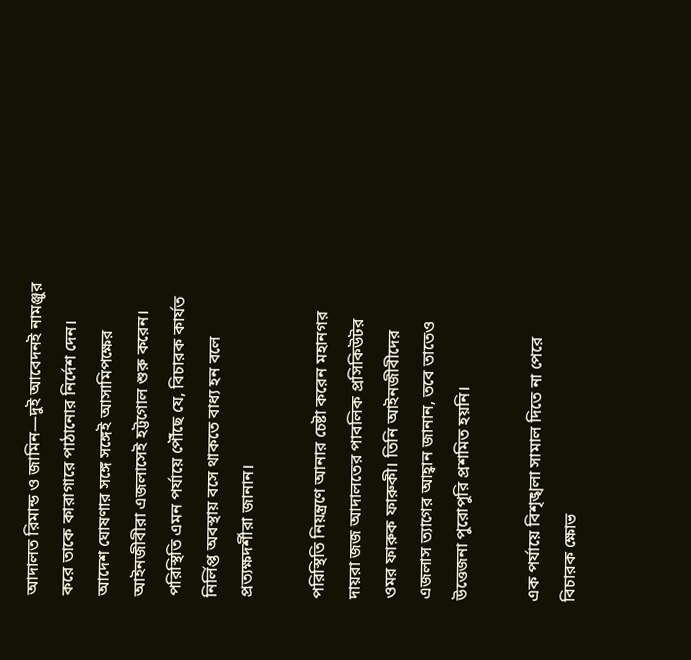আদালত রিমান্ড ও জামিন—দুই আবেদনই নামঞ্জুর করে তাকে কারাগারে পাঠানোর নির্দেশ দেন। আদেশ ঘোষণার সঙ্গে সঙ্গেই আসামিপক্ষের আইনজীবীরা এজলাসেই হট্টগোল শুরু করেন। পরিস্থিতি এমন পর্যায়ে পৌঁছে যে, বিচারক কার্যত নির্লিপ্ত অবস্থায় বসে থাকতে বাধ্য হন বলে প্রত্যক্ষদর্শীরা জানান।

পরিস্থিতি নিয়ন্ত্রণে আনার চেষ্টা করেন মহানগর দায়রা জজ আদালতের পাবলিক প্রসিকিউটর ওমর ফারুক ফারুকী। তিনি আইনজীবীদের এজলাস ত্যাগের আহ্বান জানান, তবে তাতেও উত্তেজনা পুরোপুরি প্রশমিত হয়নি।

এক পর্যায়ে বিশৃঙ্খলা সামাল দিতে না পেরে বিচারক ক্ষোভ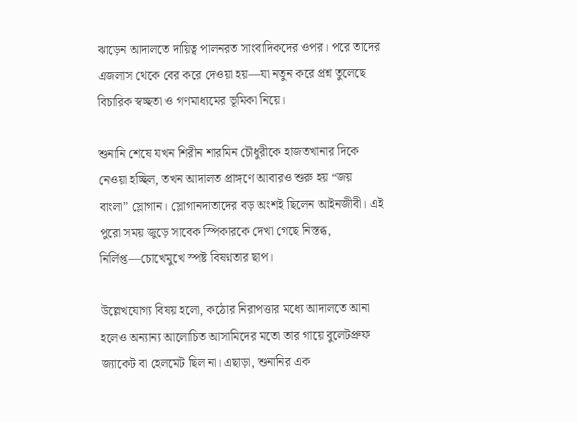ঝাড়েন আদালতে দায়িত্ব পালনরত সাংবাদিকদের ওপর। পরে তাদের এজলাস থেকে বের করে দেওয়া হয়—যা নতুন করে প্রশ্ন তুলেছে বিচারিক স্বচ্ছতা ও গণমাধ্যমের ভূমিকা নিয়ে।

শুনানি শেষে যখন শিরীন শারমিন চৌধুরীকে হাজতখানার দিকে নেওয়া হচ্ছিল, তখন আদালত প্রাঙ্গণে আবারও শুরু হয় “জয় বাংলা” স্লোগান। স্লোগানদাতাদের বড় অংশই ছিলেন আইনজীবী। এই পুরো সময় জুড়ে সাবেক স্পিকারকে দেখা গেছে নিস্তব্ধ, নির্লিপ্ত—চোখেমুখে স্পষ্ট বিষণ্নতার ছাপ।

উল্লেখযোগ্য বিষয় হলো, কঠোর নিরাপত্তার মধ্যে আদালতে আনা হলেও অন্যান্য আলোচিত আসামিদের মতো তার গায়ে বুলেটপ্রুফ জ্যাকেট বা হেলমেট ছিল না। এছাড়া, শুনানির এক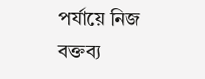পর্যায়ে নিজ বক্তব্য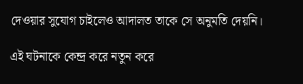দেওয়ার সুযোগ চাইলেও আদালত তাকে সে অনুমতি দেয়নি।

এই ঘটনাকে কেন্দ্র করে নতুন করে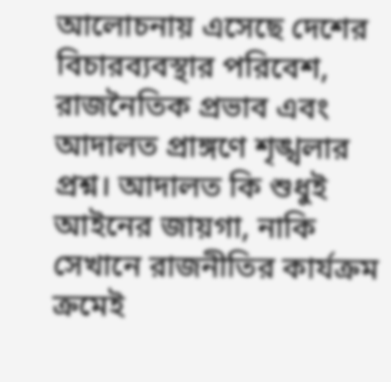আলোচনায় এসেছে দেশের বিচারব্যবস্থার পরিবেশ, রাজনৈতিক প্রভাব এবং আদালত প্রাঙ্গণে শৃঙ্খলার প্রশ্ন। আদালত কি শুধুই আইনের জায়গা, নাকি সেখানে রাজনীতির কার্যক্রম ক্রমেই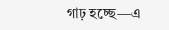গাঢ় হচ্ছে—এ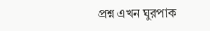প্রশ্ন এখন ঘুরপাক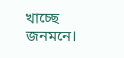খাচ্ছে জনমনে।